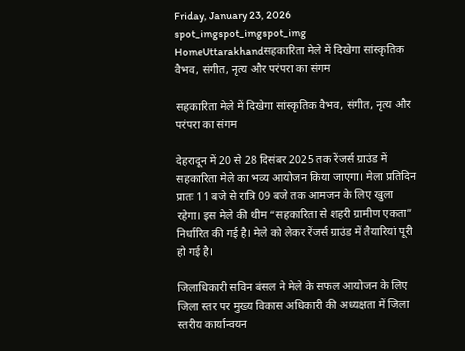Friday, January 23, 2026
spot_imgspot_imgspot_img
HomeUttarakhandसहकारिता मेले में दिखेगा सांस्कृतिक वैभव, संगीत, नृत्य और परंपरा का संगम

सहकारिता मेले में दिखेगा सांस्कृतिक वैभव, संगीत, नृत्य और परंपरा का संगम

देहरादून में 20 से 28 दिसंबर 2025 तक रेंजर्स ग्राउंड में सहकारिता मेले का भव्य आयोजन किया जाएगा। मेला प्रतिदिन प्रातः 11 बजे से रात्रि 09 बजे तक आमजन के लिए खुला रहेगा। इस मेले की थीम “सहकारिता से शहरी ग्रामीण एकता” निर्धारित की गई है। मेले को लेकर रेंजर्स ग्राउंड में तैयारियां पूरी हो गई है।

जिलाधिकारी सविन बंसल ने मेले के सफल आयोजन के लिए जिला स्तर पर मुख्य विकास अधिकारी की अध्यक्षता में जिला स्तरीय कार्यान्वयन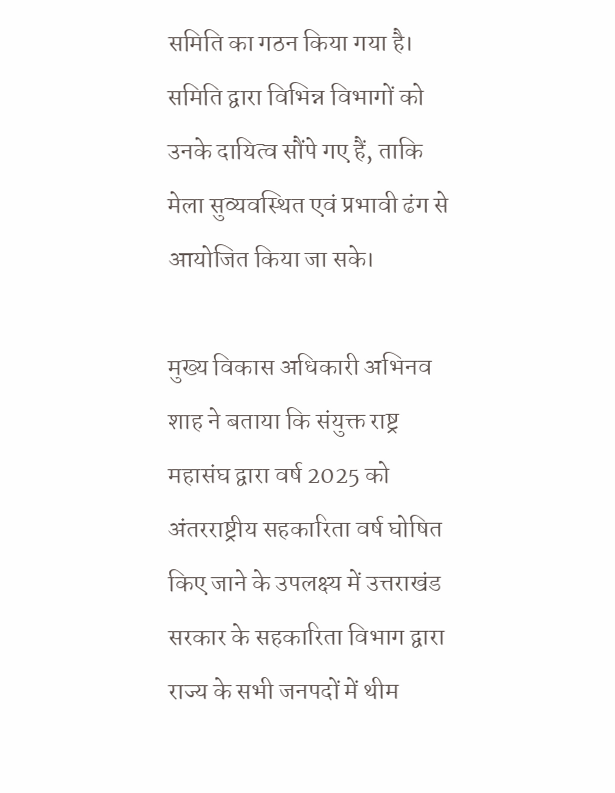समिति का गठन किया गया है। समिति द्वारा विभिन्न विभागों को उनके दायित्व सौंपे गए हैं, ताकि मेला सुव्यवस्थित एवं प्रभावी ढंग से आयोजित किया जा सके।

मुख्य विकास अधिकारी अभिनव शाह ने बताया कि संयुक्त राष्ट्र महासंघ द्वारा वर्ष 2025 को अंतरराष्ट्रीय सहकारिता वर्ष घोषित किए जाने के उपलक्ष्य में उत्तराखंड सरकार के सहकारिता विभाग द्वारा राज्य के सभी जनपदों में थीम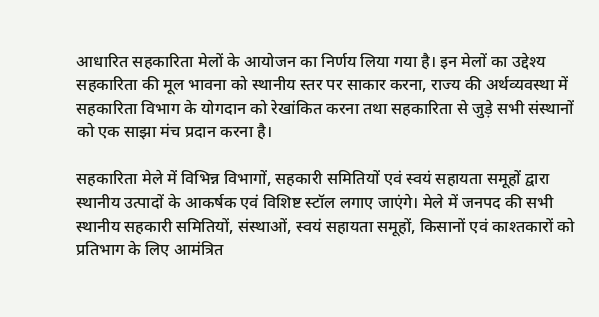आधारित सहकारिता मेलों के आयोजन का निर्णय लिया गया है। इन मेलों का उद्देश्य सहकारिता की मूल भावना को स्थानीय स्तर पर साकार करना, राज्य की अर्थव्यवस्था में सहकारिता विभाग के योगदान को रेखांकित करना तथा सहकारिता से जुड़े सभी संस्थानों को एक साझा मंच प्रदान करना है।

सहकारिता मेले में विभिन्न विभागों, सहकारी समितियों एवं स्वयं सहायता समूहों द्वारा स्थानीय उत्पादों के आकर्षक एवं विशिष्ट स्टॉल लगाए जाएंगे। मेले में जनपद की सभी स्थानीय सहकारी समितियों, संस्थाओं, स्वयं सहायता समूहों, किसानों एवं काश्तकारों को प्रतिभाग के लिए आमंत्रित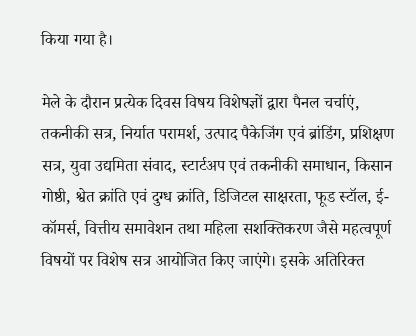किया गया है।

मेले के दौरान प्रत्येक दिवस विषय विशेषज्ञों द्वारा पैनल चर्चाएं, तकनीकी सत्र, निर्यात परामर्श, उत्पाद पैकेजिंग एवं ब्रांडिंग, प्रशिक्षण सत्र, युवा उद्यमिता संवाद, स्टार्टअप एवं तकनीकी समाधान, किसान गोष्ठी, श्वेत क्रांति एवं दुग्ध क्रांति, डिजिटल साक्षरता, फूड स्टॉल, ई-कॉमर्स, वित्तीय समावेशन तथा महिला सशक्तिकरण जैसे महत्वपूर्ण विषयों पर विशेष सत्र आयोजित किए जाएंगे। इसके अतिरिक्त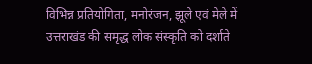विभिन्न प्रतियोगिता, मनोरंजन, झूले एवं मेले में उत्तराखंड की समृद्ध लोक संस्कृति को दर्शाते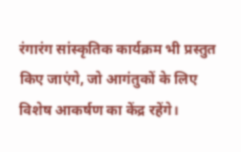रंगारंग सांस्कृतिक कार्यक्रम भी प्रस्तुत किए जाएंगे, जो आगंतुकों के लिए विशेष आकर्षण का केंद्र रहेंगे।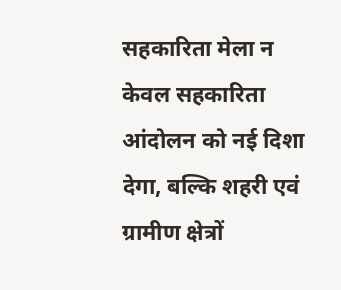सहकारिता मेला न केवल सहकारिता आंदोलन को नई दिशा देगा, बल्कि शहरी एवं ग्रामीण क्षेत्रों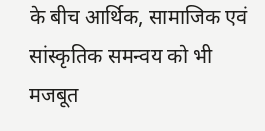के बीच आर्थिक, सामाजिक एवं सांस्कृतिक समन्वय को भी मजबूत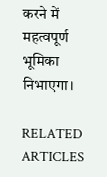करने में महत्वपूर्ण भूमिका निभाएगा।

RELATED ARTICLES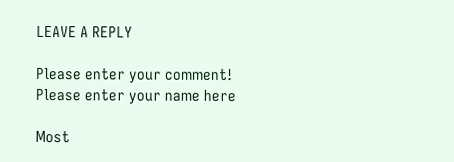LEAVE A REPLY

Please enter your comment!
Please enter your name here

Most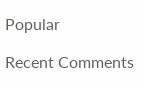Popular

Recent Comments